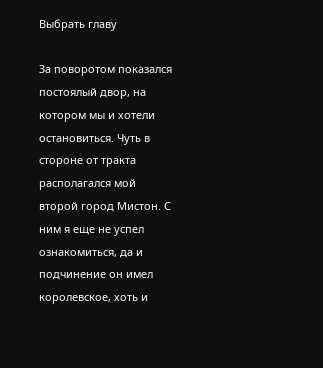Выбрать главу

За поворотом показался постоялый двор, на котором мы и хотели остановиться. Чуть в стороне от тракта располагался мой второй город Мистон. С ним я еще не успел ознакомиться, да и подчинение он имел королевское, хоть и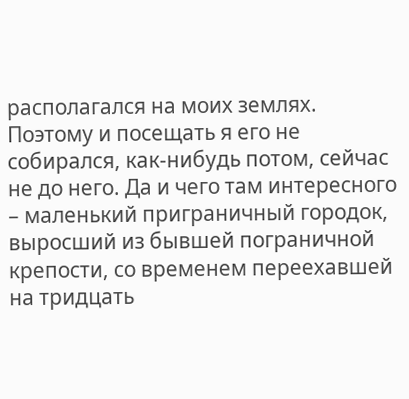располагался на моих землях. Поэтому и посещать я его не собирался, как-нибудь потом, сейчас не до него. Да и чего там интересного – маленький приграничный городок, выросший из бывшей пограничной крепости, со временем переехавшей на тридцать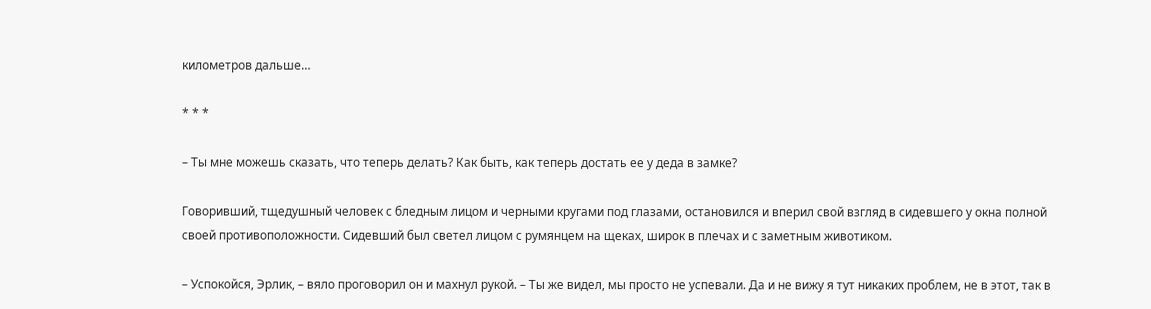километров дальше…

* * *

– Ты мне можешь сказать, что теперь делать? Как быть, как теперь достать ее у деда в замке?

Говоривший, тщедушный человек с бледным лицом и черными кругами под глазами, остановился и вперил свой взгляд в сидевшего у окна полной своей противоположности. Сидевший был светел лицом с румянцем на щеках, широк в плечах и с заметным животиком.

– Успокойся, Эрлик, – вяло проговорил он и махнул рукой. – Ты же видел, мы просто не успевали. Да и не вижу я тут никаких проблем, не в этот, так в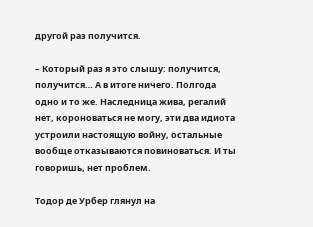другой раз получится.

– Который раз я это слышу: получится, получится… А в итоге ничего. Полгода одно и то же. Наследница жива, регалий нет, короноваться не могу, эти два идиота устроили настоящую войну, остальные вообще отказываются повиноваться. И ты говоришь, нет проблем.

Тодор де Урбер глянул на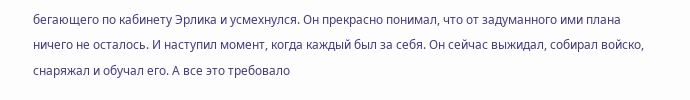бегающего по кабинету Эрлика и усмехнулся. Он прекрасно понимал, что от задуманного ими плана ничего не осталось. И наступил момент, когда каждый был за себя. Он сейчас выжидал, собирал войско, снаряжал и обучал его. А все это требовало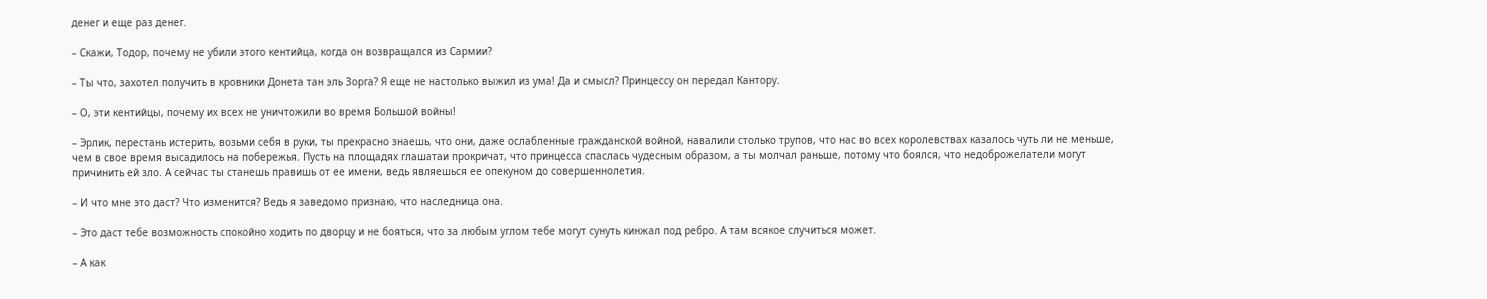денег и еще раз денег.

– Скажи, Тодор, почему не убили этого кентийца, когда он возвращался из Сармии?

– Ты что, захотел получить в кровники Донета тан эль Зорга? Я еще не настолько выжил из ума! Да и смысл? Принцессу он передал Кантору.

– О, эти кентийцы, почему их всех не уничтожили во время Большой войны!

– Эрлик, перестань истерить, возьми себя в руки, ты прекрасно знаешь, что они, даже ослабленные гражданской войной, навалили столько трупов, что нас во всех королевствах казалось чуть ли не меньше, чем в свое время высадилось на побережья. Пусть на площадях глашатаи прокричат, что принцесса спаслась чудесным образом, а ты молчал раньше, потому что боялся, что недоброжелатели могут причинить ей зло. А сейчас ты станешь правишь от ее имени, ведь являешься ее опекуном до совершеннолетия.

– И что мне это даст? Что изменится? Ведь я заведомо признаю, что наследница она.

– Это даст тебе возможность спокойно ходить по дворцу и не бояться, что за любым углом тебе могут сунуть кинжал под ребро. А там всякое случиться может.

– А как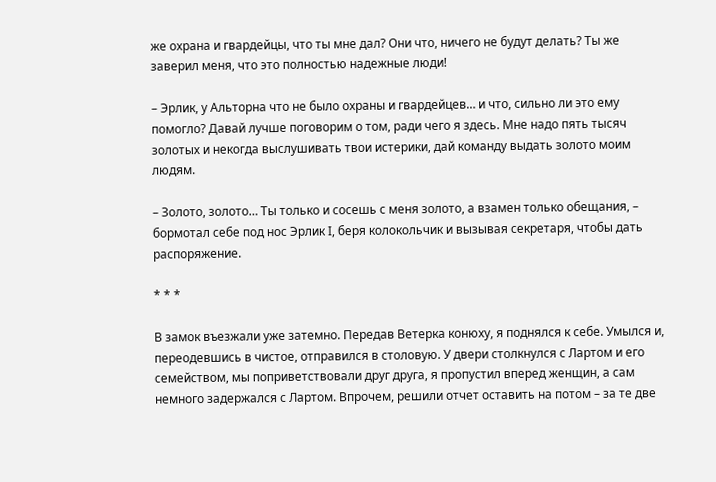же охрана и гвардейцы, что ты мне дал? Они что, ничего не будут делать? Ты же заверил меня, что это полностью надежные люди!

– Эрлик, у Альторна что не было охраны и гвардейцев… и что, сильно ли это ему помогло? Давай лучше поговорим о том, ради чего я здесь. Мне надо пять тысяч золотых и некогда выслушивать твои истерики, дай команду выдать золото моим людям.

– Золото, золото… Ты только и сосешь с меня золото, а взамен только обещания, – бормотал себе под нос Эрлик I, беря колокольчик и вызывая секретаря, чтобы дать распоряжение.

* * *

В замок въезжали уже затемно. Передав Ветерка конюху, я поднялся к себе. Умылся и, переодевшись в чистое, отправился в столовую. У двери столкнулся с Лартом и его семейством, мы поприветствовали друг друга, я пропустил вперед женщин, а сам немного задержался с Лартом. Впрочем, решили отчет оставить на потом – за те две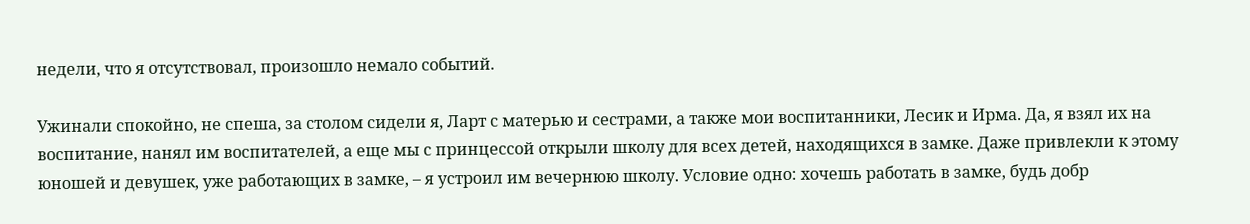недели, что я отсутствовал, произошло немало событий.

Ужинали спокойно, не спеша, за столом сидели я, Ларт с матерью и сестрами, а также мои воспитанники, Лесик и Ирма. Да, я взял их на воспитание, нанял им воспитателей, а еще мы с принцессой открыли школу для всех детей, находящихся в замке. Даже привлекли к этому юношей и девушек, уже работающих в замке, – я устроил им вечернюю школу. Условие одно: хочешь работать в замке, будь добр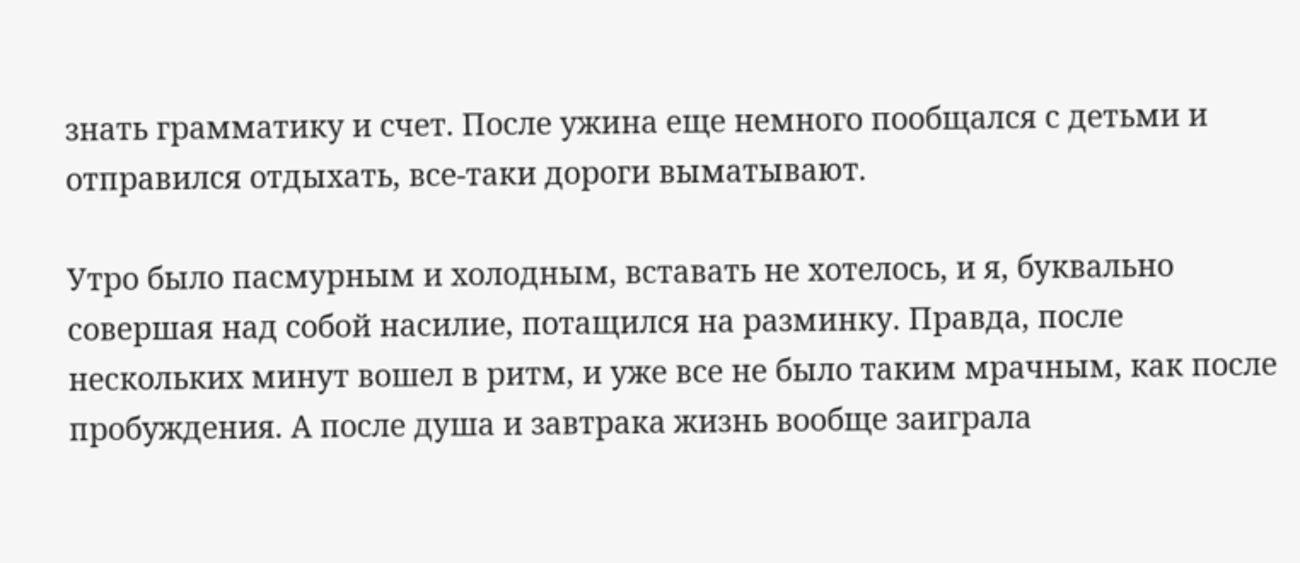знать грамматику и счет. После ужина еще немного пообщался с детьми и отправился отдыхать, все-таки дороги выматывают.

Утро было пасмурным и холодным, вставать не хотелось, и я, буквально совершая над собой насилие, потащился на разминку. Правда, после нескольких минут вошел в ритм, и уже все не было таким мрачным, как после пробуждения. А после душа и завтрака жизнь вообще заиграла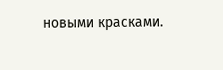новыми красками.